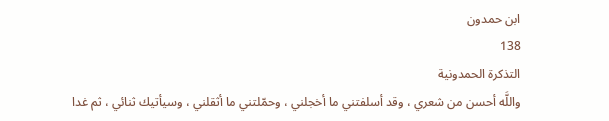ابن حمدون
138
التذكرة الحمدونية
واللَّه أحسن من شعري ، وقد أسلفتني ما أخجلني ، وحمّلتني ما أثقلني ، وسيأتيك ثنائي ، ثم غدا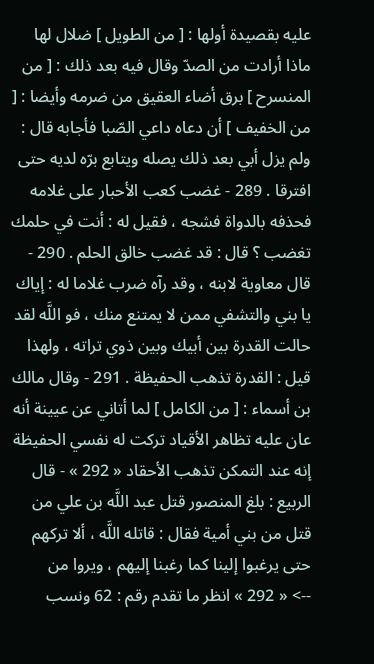عليه بقصيدة أولها : [ من الطويل ] ضلال لها ماذا أرادت من الصدّ وقال فيه بعد ذلك : [ من المنسرح ] برق أضاء العقيق من ضرمه وأيضا : [ من الخفيف ] أن دعاه داعي الصّبا فأجابه قال : ولم يزل أبي بعد ذلك يصله ويتابع برّه لديه حتى افترقا . 289 - غضب كعب الأحبار على غلامه فحذفه بالدواة فشجه ، فقيل له : أنت في حلمك تغضب ؟ قال : قد غضب خالق الحلم . 290 - قال معاوية لابنه ، وقد رآه ضرب غلاما له : إياك يا بني والتشفي ممن لا يمتنع منك ، فو اللَّه لقد حالت القدرة بين أبيك وبين ذوي تراته ، ولهذا قيل : القدرة تذهب الحفيظة . 291 - وقال مالك بن أسماء : [ من الكامل ] لما أتاني عن عيينة أنه عان عليه تظاهر الأقياد تركت له نفسي الحفيظة إنه عند التمكن تذهب الأحقاد « 292 » - قال الربيع : بلغ المنصور قتل عبد اللَّه بن علي من قتل من بني أمية فقال : قاتله اللَّه ، ألا تركهم حتى يرغبوا إلينا كما رغبنا إليهم ، ويروا من
--> « 292 » انظر ما تقدم رقم : 62 ونسب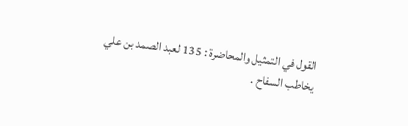القول في التمثيل والمحاضرة : 135 لعبد الصمد بن علي يخاطب السفاح .